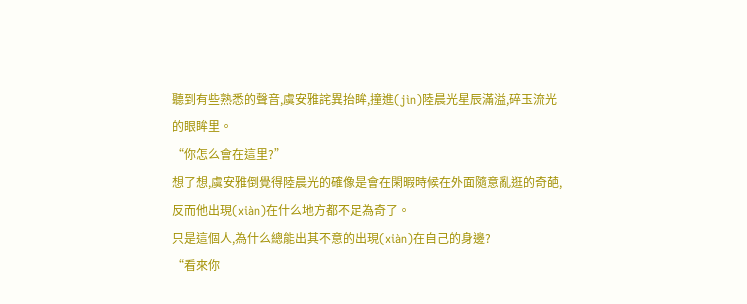聽到有些熟悉的聲音,虞安雅詫異抬眸,撞進(jìn)陸晨光星辰滿溢,碎玉流光的眼眸里。
“你怎么會在這里?”
想了想,虞安雅倒覺得陸晨光的確像是會在閑暇時候在外面隨意亂逛的奇葩,反而他出現(xiàn)在什么地方都不足為奇了。
只是這個人,為什么總能出其不意的出現(xiàn)在自己的身邊?
“看來你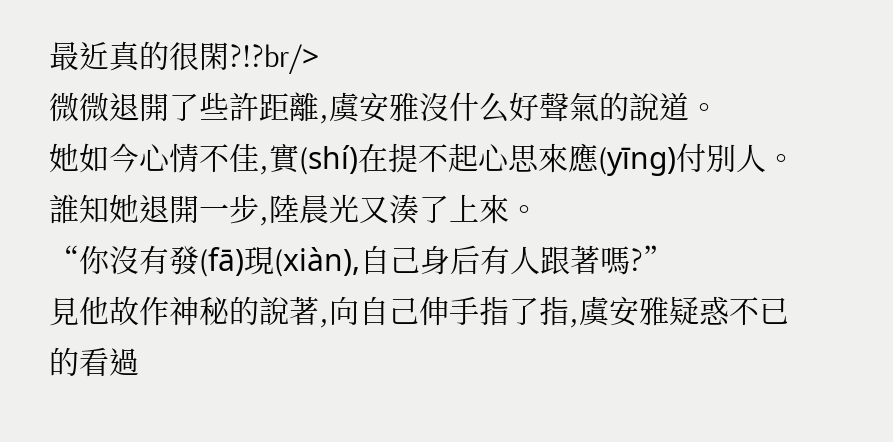最近真的很閑?!?br/>
微微退開了些許距離,虞安雅沒什么好聲氣的說道。
她如今心情不佳,實(shí)在提不起心思來應(yīng)付別人。
誰知她退開一步,陸晨光又湊了上來。
“你沒有發(fā)現(xiàn),自己身后有人跟著嗎?”
見他故作神秘的說著,向自己伸手指了指,虞安雅疑惑不已的看過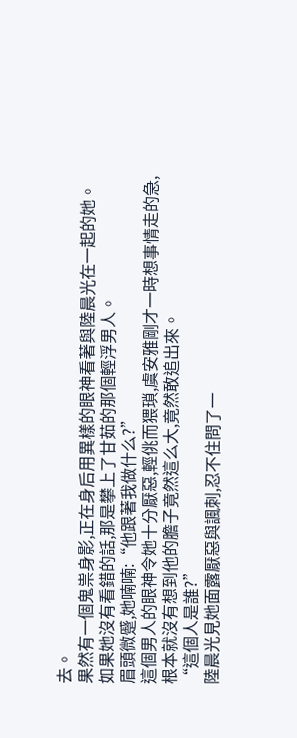去。
果然有一個鬼祟身影,正在身后用異樣的眼神看著與陸晨光在一起的她。
如果她沒有看錯的話,那是攀上了甘茹的那個輕浮男人。
眉頭微蹙,她喃喃:“他跟著我做什么?”
這個男人的眼神令她十分厭惡,輕佻而猥瑣,虞安雅剛才一時想事情走的急,根本就沒有想到他的膽子竟然這么大,竟然敢追出來。
“這個人是誰?”
陸晨光見她面露厭惡與諷刺,忍不住問了一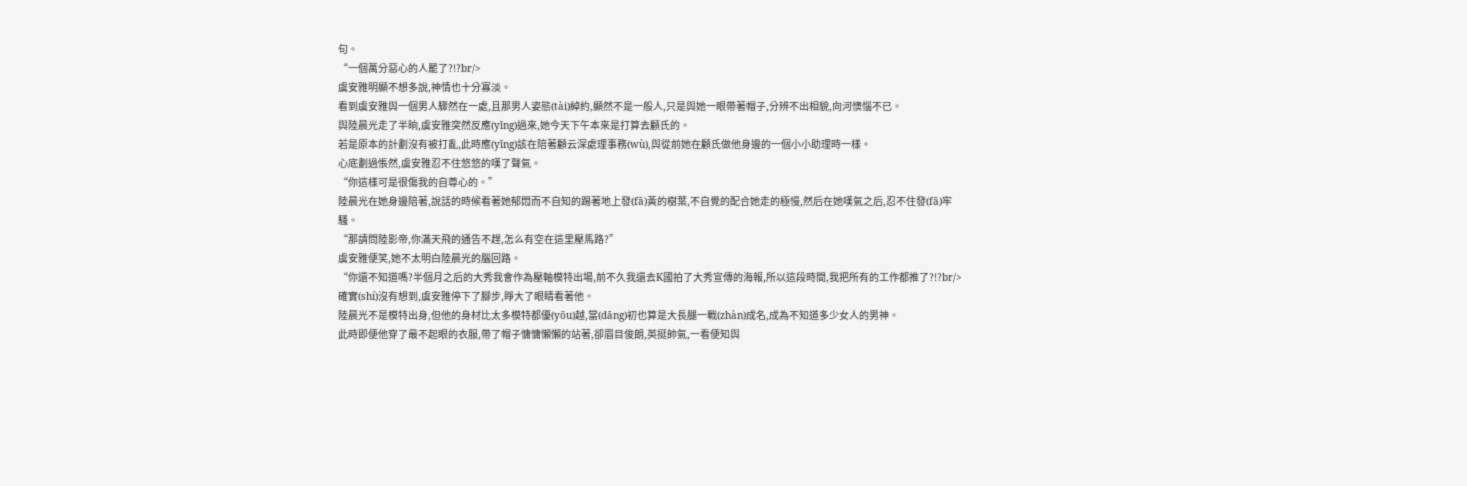句。
“一個萬分惡心的人罷了?!?br/>
虞安雅明顯不想多說,神情也十分寡淡。
看到虞安雅與一個男人驟然在一處,且那男人姿態(tài)綽約,顯然不是一般人,只是與她一眼帶著帽子,分辨不出相貌,向河懊惱不已。
與陸晨光走了半晌,虞安雅突然反應(yīng)過來,她今天下午本來是打算去顧氏的。
若是原本的計劃沒有被打亂,此時應(yīng)該在陪著顧云深處理事務(wù),與從前她在顧氏做他身邊的一個小小助理時一樣。
心底劃過悵然,虞安雅忍不住悠悠的嘆了聲氣。
“你這樣可是很傷我的自尊心的。”
陸晨光在她身邊陪著,說話的時候看著她郁悶而不自知的踢著地上發(fā)黃的樹葉,不自覺的配合她走的極慢,然后在她嘆氣之后,忍不住發(fā)牢騷。
“那請問陸影帝,你滿天飛的通告不趕,怎么有空在這里壓馬路?”
虞安雅便笑,她不太明白陸晨光的腦回路。
“你還不知道嗎?半個月之后的大秀我會作為壓軸模特出場,前不久我還去K國拍了大秀宣傳的海報,所以這段時間,我把所有的工作都推了?!?br/>
確實(shí)沒有想到,虞安雅停下了腳步,睜大了眼睛看著他。
陸晨光不是模特出身,但他的身材比太多模特都優(yōu)越,當(dāng)初也算是大長腿一戰(zhàn)成名,成為不知道多少女人的男神。
此時即便他穿了最不起眼的衣服,帶了帽子慵慵懶懶的站著,卻眉目俊朗,英挺帥氣,一看便知與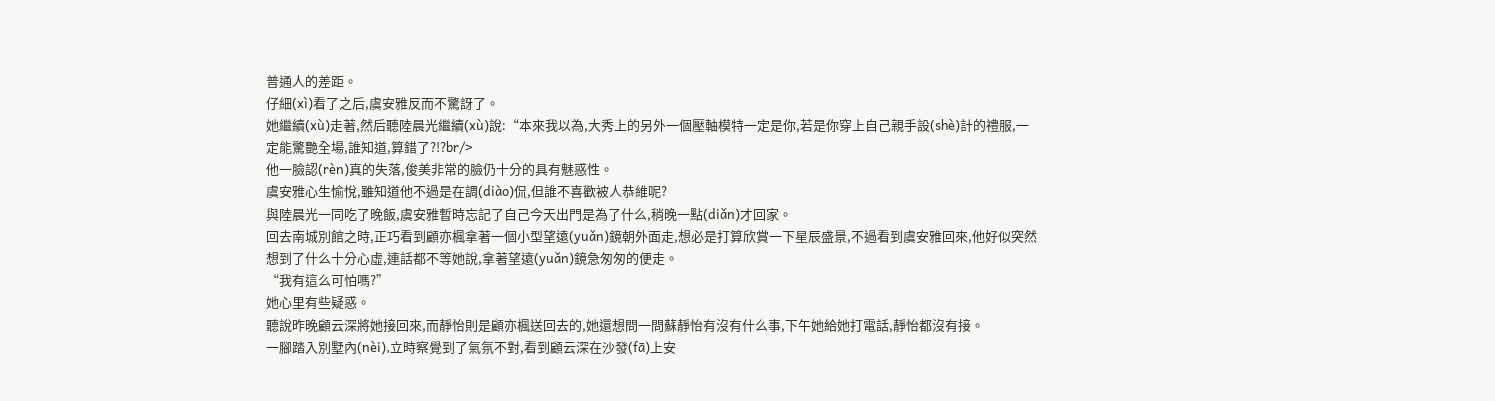普通人的差距。
仔細(xì)看了之后,虞安雅反而不驚訝了。
她繼續(xù)走著,然后聽陸晨光繼續(xù)說:“本來我以為,大秀上的另外一個壓軸模特一定是你,若是你穿上自己親手設(shè)計的禮服,一定能驚艷全場,誰知道,算錯了?!?br/>
他一臉認(rèn)真的失落,俊美非常的臉仍十分的具有魅惑性。
虞安雅心生愉悅,雖知道他不過是在調(diào)侃,但誰不喜歡被人恭維呢?
與陸晨光一同吃了晚飯,虞安雅暫時忘記了自己今天出門是為了什么,稍晚一點(diǎn)才回家。
回去南城別館之時,正巧看到顧亦楓拿著一個小型望遠(yuǎn)鏡朝外面走,想必是打算欣賞一下星辰盛景,不過看到虞安雅回來,他好似突然想到了什么十分心虛,連話都不等她說,拿著望遠(yuǎn)鏡急匆匆的便走。
“我有這么可怕嗎?”
她心里有些疑惑。
聽說昨晚顧云深將她接回來,而靜怡則是顧亦楓送回去的,她還想問一問蘇靜怡有沒有什么事,下午她給她打電話,靜怡都沒有接。
一腳踏入別墅內(nèi),立時察覺到了氣氛不對,看到顧云深在沙發(fā)上安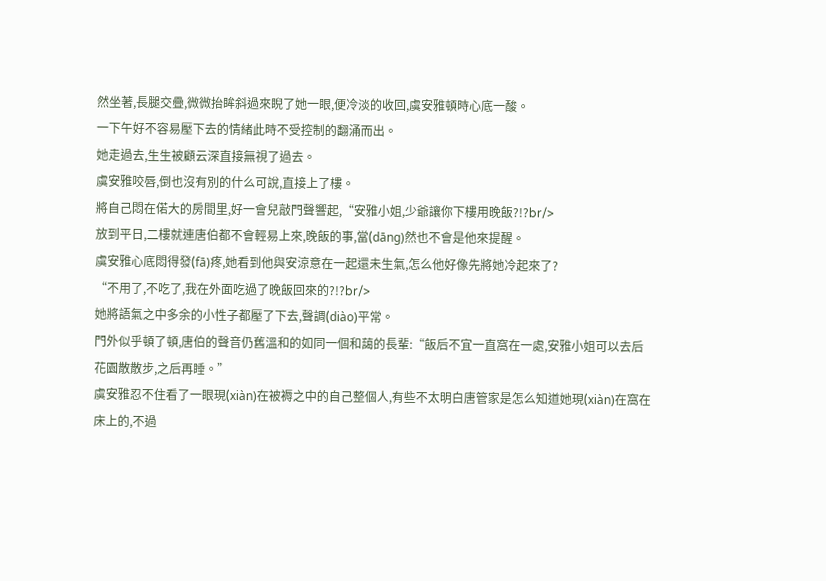然坐著,長腿交疊,微微抬眸斜過來睨了她一眼,便冷淡的收回,虞安雅頓時心底一酸。
一下午好不容易壓下去的情緒此時不受控制的翻涌而出。
她走過去,生生被顧云深直接無視了過去。
虞安雅咬唇,倒也沒有別的什么可說,直接上了樓。
將自己悶在偌大的房間里,好一會兒敲門聲響起,“安雅小姐,少爺讓你下樓用晚飯?!?br/>
放到平日,二樓就連唐伯都不會輕易上來,晚飯的事,當(dāng)然也不會是他來提醒。
虞安雅心底悶得發(fā)疼,她看到他與安涼意在一起還未生氣,怎么他好像先將她冷起來了?
“不用了,不吃了,我在外面吃過了晚飯回來的?!?br/>
她將語氣之中多余的小性子都壓了下去,聲調(diào)平常。
門外似乎頓了頓,唐伯的聲音仍舊溫和的如同一個和藹的長輩:“飯后不宜一直窩在一處,安雅小姐可以去后花園散散步,之后再睡。”
虞安雅忍不住看了一眼現(xiàn)在被褥之中的自己整個人,有些不太明白唐管家是怎么知道她現(xiàn)在窩在床上的,不過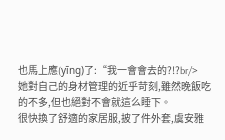也馬上應(yīng)了:“我一會會去的?!?br/>
她對自己的身材管理的近乎苛刻,雖然晚飯吃的不多,但也絕對不會就這么睡下。
很快換了舒適的家居服,披了件外套,虞安雅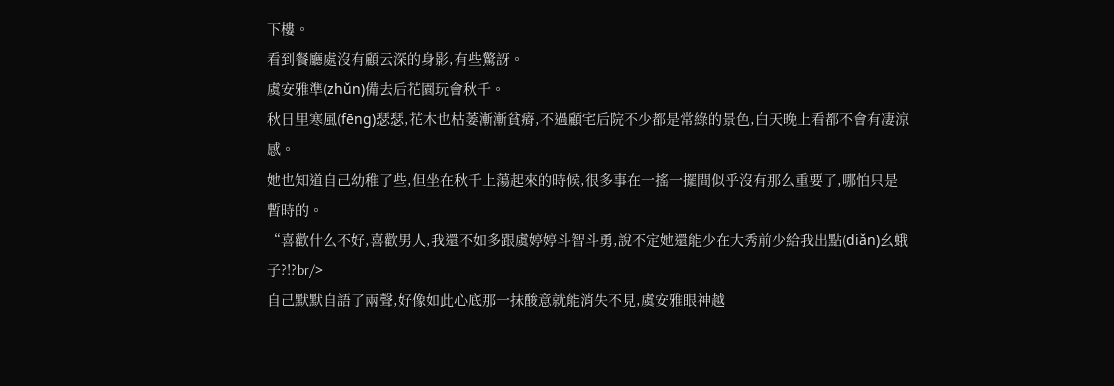下樓。
看到餐廳處沒有顧云深的身影,有些驚訝。
虞安雅準(zhǔn)備去后花園玩會秋千。
秋日里寒風(fēng)瑟瑟,花木也枯萎漸漸貧瘠,不過顧宅后院不少都是常綠的景色,白天晚上看都不會有凄涼感。
她也知道自己幼稚了些,但坐在秋千上蕩起來的時候,很多事在一搖一擺間似乎沒有那么重要了,哪怕只是暫時的。
“喜歡什么不好,喜歡男人,我還不如多跟虞婷婷斗智斗勇,說不定她還能少在大秀前少給我出點(diǎn)幺蛾子?!?br/>
自己默默自語了兩聲,好像如此心底那一抹酸意就能消失不見,虞安雅眼神越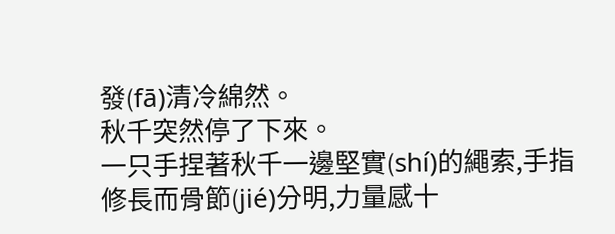發(fā)清冷綿然。
秋千突然停了下來。
一只手捏著秋千一邊堅實(shí)的繩索,手指修長而骨節(jié)分明,力量感十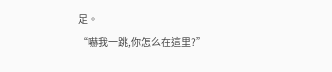足。
“嚇我一跳,你怎么在這里?”